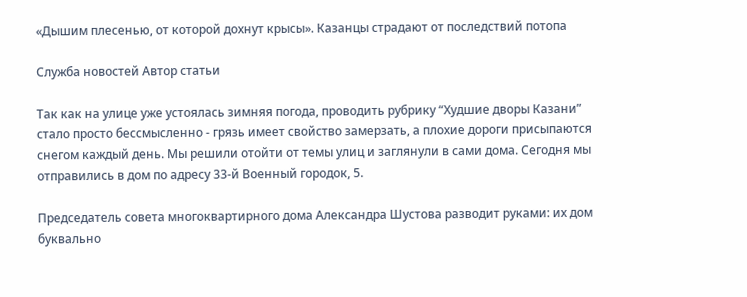«Дышим плесенью, от которой дохнут крысы». Казанцы страдают от последствий потопа

Служба новостей Автор статьи

Так как на улице уже устоялась зимняя погода, проводить рубрику “Худшие дворы Казани” стало просто бессмысленно - грязь имеет свойство замерзать, а плохие дороги присыпаются снегом каждый день. Мы решили отойти от темы улиц и заглянули в сами дома. Сегодня мы отправились в дом по адресу 33-й Военный городок, 5.

Председатель совета многоквартирного дома Александра Шустова разводит руками: их дом буквально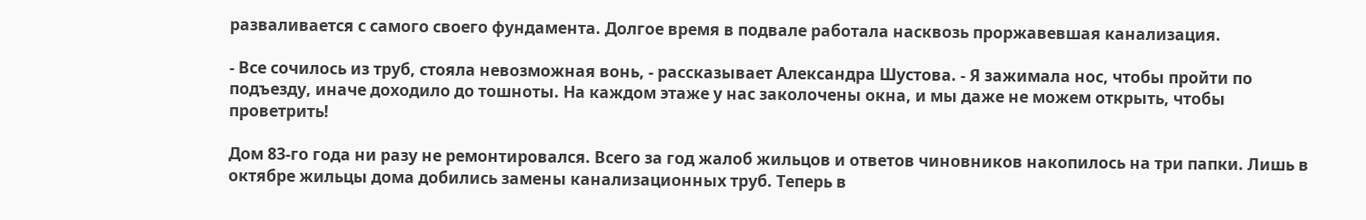разваливается с самого своего фундамента. Долгое время в подвале работала насквозь проржавевшая канализация.

- Все сочилось из труб, стояла невозможная вонь, - рассказывает Александра Шустова. - Я зажимала нос, чтобы пройти по подъезду, иначе доходило до тошноты. На каждом этаже у нас заколочены окна, и мы даже не можем открыть, чтобы проветрить!

Дом 83-го года ни разу не ремонтировался. Всего за год жалоб жильцов и ответов чиновников накопилось на три папки. Лишь в октябре жильцы дома добились замены канализационных труб. Теперь в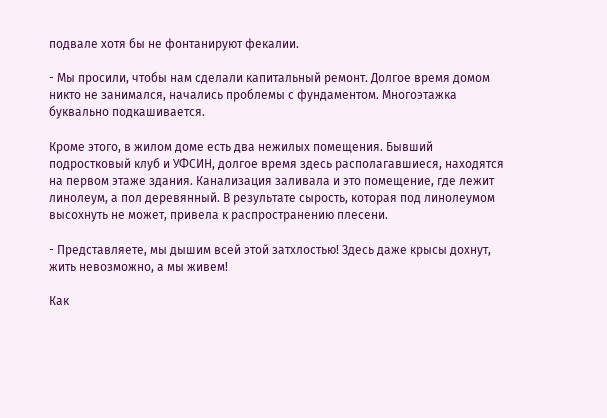подвале хотя бы не фонтанируют фекалии.

- Мы просили, чтобы нам сделали капитальный ремонт. Долгое время домом никто не занимался, начались проблемы с фундаментом. Многоэтажка буквально подкашивается.

Кроме этого, в жилом доме есть два нежилых помещения. Бывший подростковый клуб и УФСИН, долгое время здесь располагавшиеся, находятся на первом этаже здания. Канализация заливала и это помещение, где лежит линолеум, а пол деревянный. В результате сырость, которая под линолеумом высохнуть не может, привела к распространению плесени.

- Представляете, мы дышим всей этой затхлостью! Здесь даже крысы дохнут, жить невозможно, а мы живем!

Как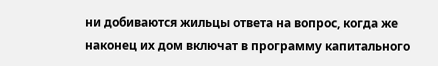ни добиваются жильцы ответа на вопрос, когда же наконец их дом включат в программу капитального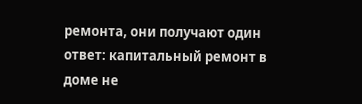ремонта, они получают один ответ: капитальный ремонт в доме не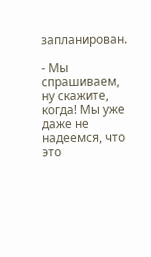запланирован.

- Мы спрашиваем, ну скажите, когда! Мы уже даже не надеемся, что это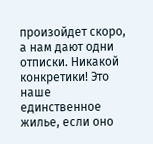произойдет скоро, а нам дают одни отписки. Никакой конкретики! Это наше единственное жилье, если оно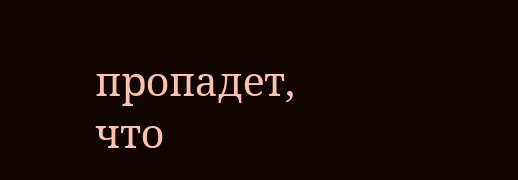пропадет, что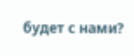будет с нами?